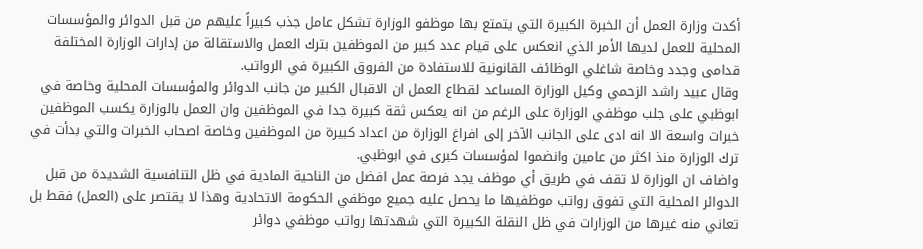أكدت وزارة العمل أن الخبرة الكبيرة التي يتمتع بها موظفو الوزارة تشكل عامل جذب كبيراً عليهم من قبل الدوائر والمؤسسات المحلية للعمل لديها الأمر الذي انعكس على قيام عدد كبير من الموظفين بترك العمل والاستقالة من إدارات الوزارة المختلفة قدامى وجدد وخاصة شاغلي الوظائف القانونية للاستفادة من الفروق الكبيرة في الرواتب.
وقال عبيد راشد الزحمي وكيل الوزارة المساعد لقطاع العمل ان الاقبال الكبير من جانب الدوائر والمؤسسات المحلية وخاصة في ابوظبي على جلب موظفي الوزارة على الرغم من انه يعكس ثقة كبيرة جدا في الموظفين وان العمل بالوزارة يكسب الموظفين خبرات واسعة الا انه ادى على الجانب الآخر إلى افراغ الوزارة من اعداد كبيرة من الموظفين وخاصة اصحاب الخبرات والتي بدأت في ترك الوزارة منذ اكثر من عامين وانضموا لمؤسسات كبرى في ابوظبي.
واضاف ان الوزارة لا تقف في طريق أي موظف يجد فرصة عمل افضل من الناحية المادية في ظل التنافسية الشديدة من قبل الدوائر المحلية التي تفوق رواتب موظفيها ما يحصل عليه جميع موظفي الحكومة الاتحادية وهذا لا يقتصر على (العمل) فقط بل تعاني منه غيرها من الوزارات في ظل النقلة الكبيرة التي شهدتها رواتب موظفي دوائر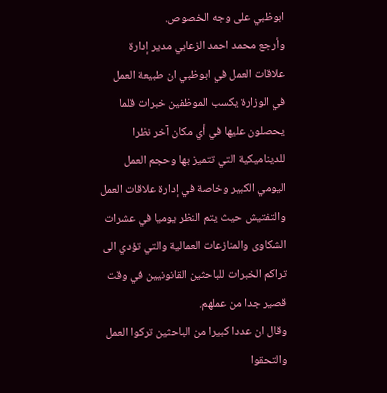ابوظبي على وجه الخصوص.
وأرجع محمد احمد الزعابي مدير إدارة علاقات العمل في ابوظبي ان طبيعة العمل في الوزارة يكسب الموظفين خبرات قلما يحصلون عليها في أي مكان آخر نظرا للديناميكية التي تتميز بها وحجم العمل اليومي الكبير وخاصة في إدارة علاقات العمل والتفتيش حيث يتم النظر يوميا في عشرات الشكاوى والمنازعات العمالية والتي تؤدي الى تراكم الخبرات للباحثين القانونيين في وقت قصير جدا من عملهم.
وقال ان عددا كبيرا من الباحثين تركوا العمل والتحقوا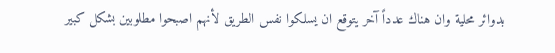بدوائر محلية وان هناك عدداً آخر يتوقع ان يسلكوا نفس الطريق لأنهم اصبحوا مطلوبين بشكل كبير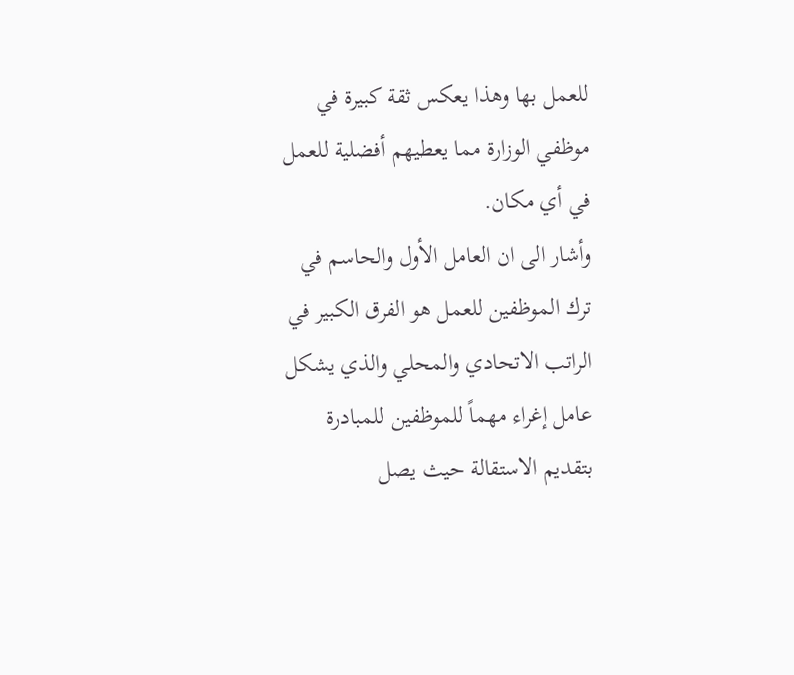للعمل بها وهذا يعكس ثقة كبيرة في موظفي الوزارة مما يعطيهم أفضلية للعمل في أي مكان.
وأشار الى ان العامل الأول والحاسم في ترك الموظفين للعمل هو الفرق الكبير في الراتب الاتحادي والمحلي والذي يشكل عامل إغراء مهماً للموظفين للمبادرة بتقديم الاستقالة حيث يصل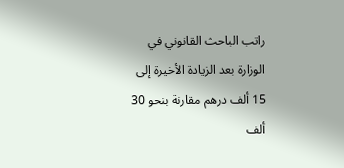راتب الباحث القانوني في الوزارة بعد الزيادة الأخيرة إلى 15 ألف درهم مقارنة بنحو 30 ألف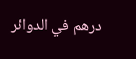درهم في الدوائر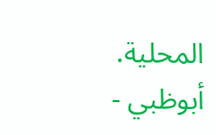المحلية.
أبوظبي -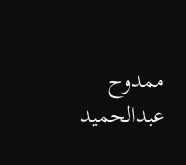ممدوح عبدالحميد